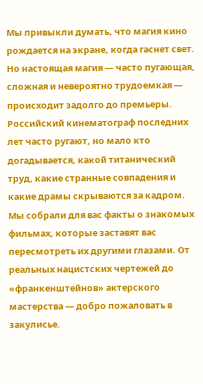Мы привыкли думать, что магия кино рождается на экране, когда гаснет свет. Но настоящая магия — часто пугающая, сложная и невероятно трудоемкая — происходит задолго до премьеры. Российский кинематограф последних лет часто ругают, но мало кто догадывается, какой титанический труд, какие странные совпадения и какие драмы скрываются за кадром.
Мы собрали для вас факты о знакомых фильмах, которые заставят вас пересмотреть их другими глазами. От реальных нацистских чертежей до «франкенштейнов» актерского мастерства — добро пожаловать в закулисье.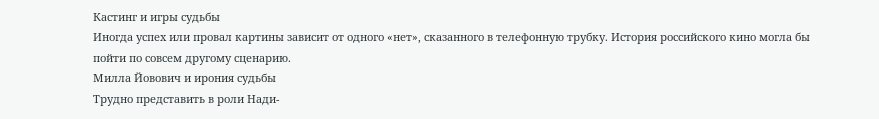Кастинг и игры судьбы
Иногда успех или провал картины зависит от одного «нет», сказанного в телефонную трубку. История российского кино могла бы пойти по совсем другому сценарию.
Милла Йовович и ирония судьбы
Трудно представить в роли Нади-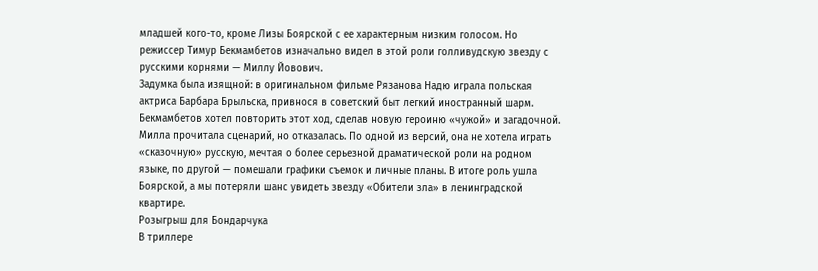младшей кого-то, кроме Лизы Боярской с ее характерным низким голосом. Но режиссер Тимур Бекмамбетов изначально видел в этой роли голливудскую звезду с русскими корнями — Миллу Йовович.
Задумка была изящной: в оригинальном фильме Рязанова Надю играла польская актриса Барбара Брыльска, привнося в советский быт легкий иностранный шарм. Бекмамбетов хотел повторить этот ход, сделав новую героиню «чужой» и загадочной. Милла прочитала сценарий, но отказалась. По одной из версий, она не хотела играть «сказочную» русскую, мечтая о более серьезной драматической роли на родном языке, по другой — помешали графики съемок и личные планы. В итоге роль ушла Боярской, а мы потеряли шанс увидеть звезду «Обители зла» в ленинградской квартире.
Розыгрыш для Бондарчука
В триллере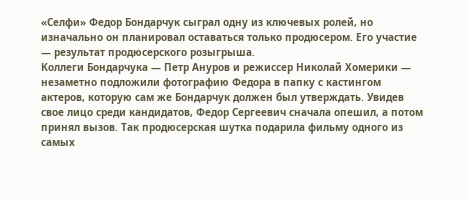«Селфи» Федор Бондарчук сыграл одну из ключевых ролей, но изначально он планировал оставаться только продюсером. Его участие — результат продюсерского розыгрыша.
Коллеги Бондарчука — Петр Ануров и режиссер Николай Хомерики — незаметно подложили фотографию Федора в папку с кастингом актеров, которую сам же Бондарчук должен был утверждать. Увидев свое лицо среди кандидатов, Федор Сергеевич сначала опешил, а потом принял вызов. Так продюсерская шутка подарила фильму одного из самых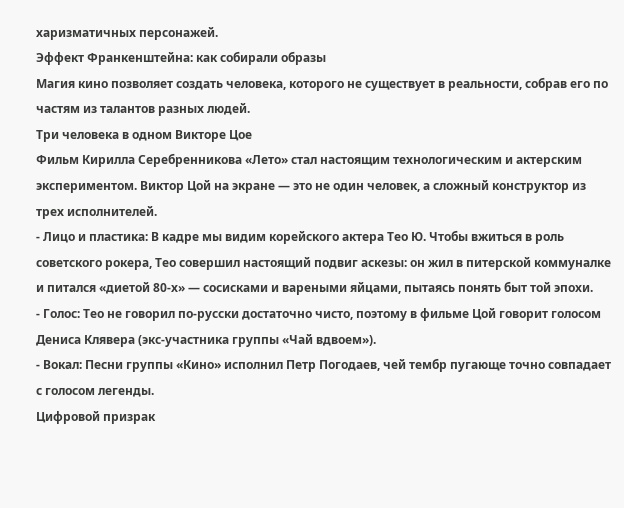харизматичных персонажей.
Эффект Франкенштейна: как собирали образы
Магия кино позволяет создать человека, которого не существует в реальности, собрав его по частям из талантов разных людей.
Три человека в одном Викторе Цое
Фильм Кирилла Серебренникова «Лето» стал настоящим технологическим и актерским экспериментом. Виктор Цой на экране — это не один человек, а сложный конструктор из трех исполнителей.
- Лицо и пластика: В кадре мы видим корейского актера Тео Ю. Чтобы вжиться в роль советского рокера, Тео совершил настоящий подвиг аскезы: он жил в питерской коммуналке и питался «диетой 80-х» — сосисками и вареными яйцами, пытаясь понять быт той эпохи.
- Голос: Тео не говорил по-русски достаточно чисто, поэтому в фильме Цой говорит голосом Дениса Клявера (экс-участника группы «Чай вдвоем»).
- Вокал: Песни группы «Кино» исполнил Петр Погодаев, чей тембр пугающе точно совпадает с голосом легенды.
Цифровой призрак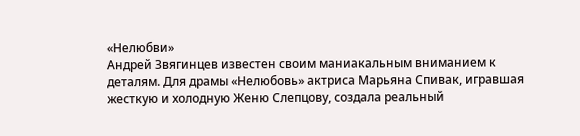«Нелюбви»
Андрей Звягинцев известен своим маниакальным вниманием к деталям. Для драмы «Нелюбовь» актриса Марьяна Спивак, игравшая жесткую и холодную Женю Слепцову, создала реальный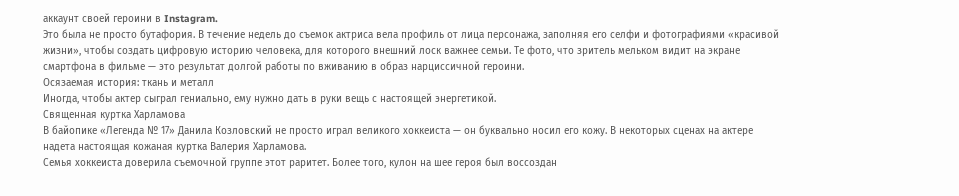аккаунт своей героини в Instagram.
Это была не просто бутафория. В течение недель до съемок актриса вела профиль от лица персонажа, заполняя его селфи и фотографиями «красивой жизни», чтобы создать цифровую историю человека, для которого внешний лоск важнее семьи. Те фото, что зритель мельком видит на экране смартфона в фильме — это результат долгой работы по вживанию в образ нарциссичной героини.
Осязаемая история: ткань и металл
Иногда, чтобы актер сыграл гениально, ему нужно дать в руки вещь с настоящей энергетикой.
Священная куртка Харламова
В байопике «Легенда № 17» Данила Козловский не просто играл великого хоккеиста — он буквально носил его кожу. В некоторых сценах на актере надета настоящая кожаная куртка Валерия Харламова.
Семья хоккеиста доверила съемочной группе этот раритет. Более того, кулон на шее героя был воссоздан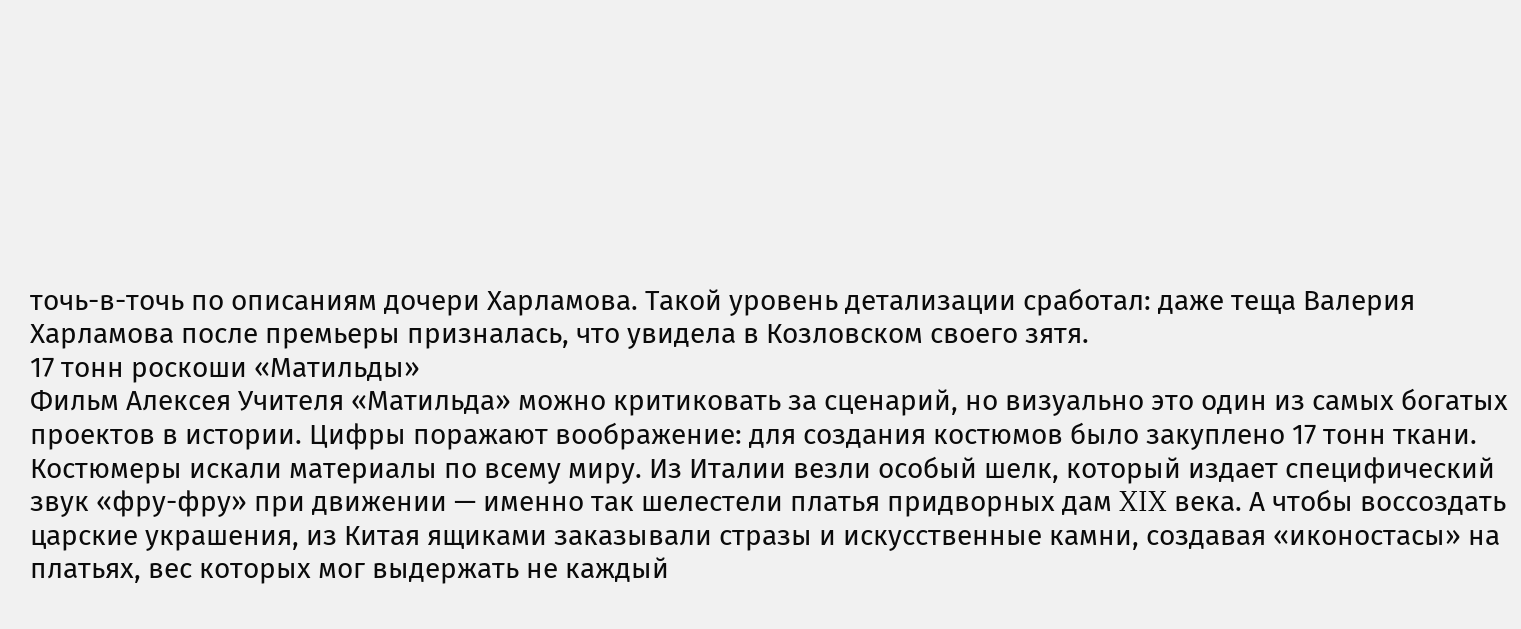точь-в-точь по описаниям дочери Харламова. Такой уровень детализации сработал: даже теща Валерия Харламова после премьеры призналась, что увидела в Козловском своего зятя.
17 тонн роскоши «Матильды»
Фильм Алексея Учителя «Матильда» можно критиковать за сценарий, но визуально это один из самых богатых проектов в истории. Цифры поражают воображение: для создания костюмов было закуплено 17 тонн ткани.
Костюмеры искали материалы по всему миру. Из Италии везли особый шелк, который издает специфический звук «фру-фру» при движении — именно так шелестели платья придворных дам XIX века. А чтобы воссоздать царские украшения, из Китая ящиками заказывали стразы и искусственные камни, создавая «иконостасы» на платьях, вес которых мог выдержать не каждый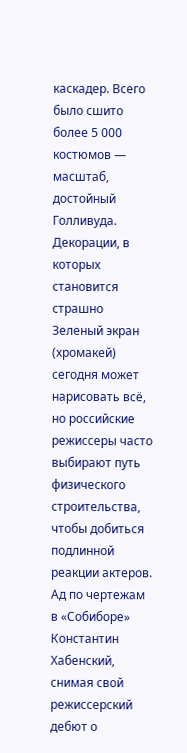каскадер. Всего было сшито более 5 000 костюмов — масштаб, достойный Голливуда.
Декорации, в которых становится страшно
Зеленый экран (хромакей) сегодня может нарисовать всё, но российские режиссеры часто выбирают путь физического строительства, чтобы добиться подлинной реакции актеров.
Ад по чертежам в «Собиборе»
Константин Хабенский, снимая свой режиссерский дебют о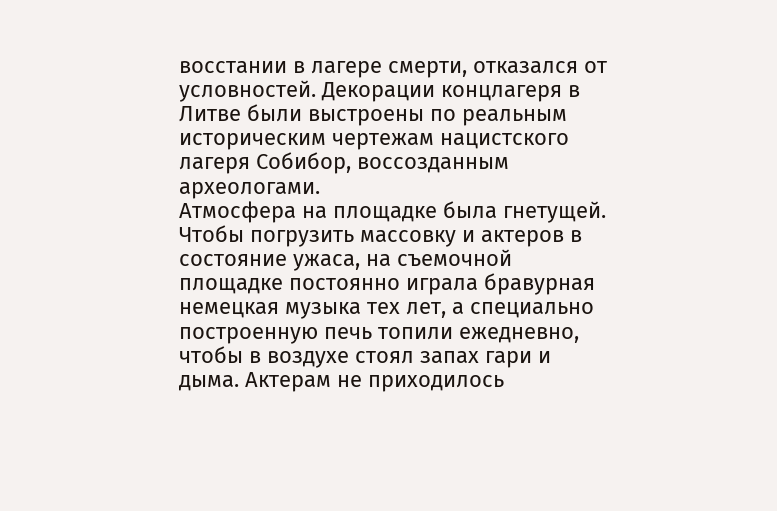восстании в лагере смерти, отказался от условностей. Декорации концлагеря в Литве были выстроены по реальным историческим чертежам нацистского лагеря Собибор, воссозданным археологами.
Атмосфера на площадке была гнетущей. Чтобы погрузить массовку и актеров в состояние ужаса, на съемочной площадке постоянно играла бравурная немецкая музыка тех лет, а специально построенную печь топили ежедневно, чтобы в воздухе стоял запах гари и дыма. Актерам не приходилось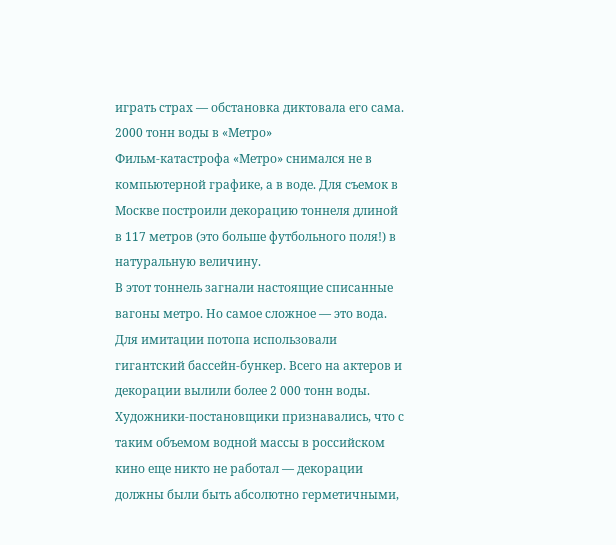играть страх — обстановка диктовала его сама.
2000 тонн воды в «Метро»
Фильм-катастрофа «Метро» снимался не в компьютерной графике, а в воде. Для съемок в Москве построили декорацию тоннеля длиной в 117 метров (это больше футбольного поля!) в натуральную величину.
В этот тоннель загнали настоящие списанные вагоны метро. Но самое сложное — это вода. Для имитации потопа использовали гигантский бассейн-бункер. Всего на актеров и декорации вылили более 2 000 тонн воды. Художники-постановщики признавались, что с таким объемом водной массы в российском кино еще никто не работал — декорации должны были быть абсолютно герметичными,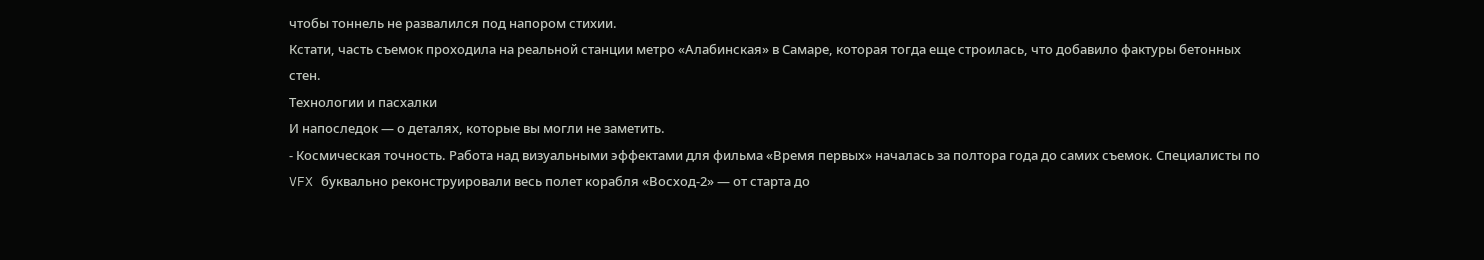чтобы тоннель не развалился под напором стихии.
Кстати, часть съемок проходила на реальной станции метро «Алабинская» в Самаре, которая тогда еще строилась, что добавило фактуры бетонных стен.
Технологии и пасхалки
И напоследок — о деталях, которые вы могли не заметить.
- Космическая точность. Работа над визуальными эффектами для фильма «Время первых» началась за полтора года до самих съемок. Специалисты по VFX буквально реконструировали весь полет корабля «Восход-2» — от старта до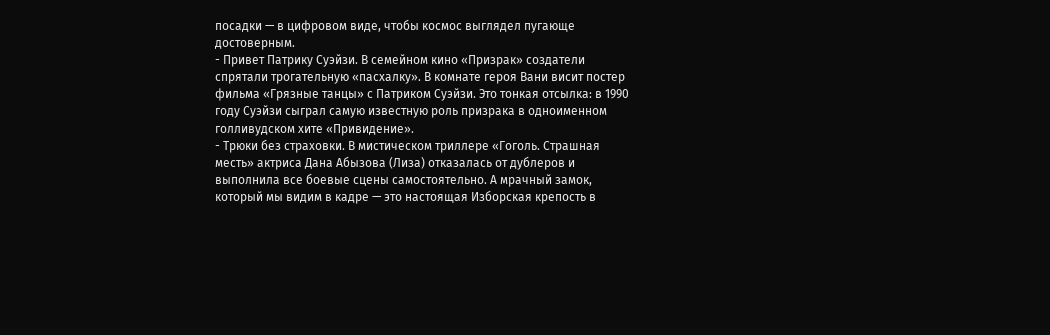посадки — в цифровом виде, чтобы космос выглядел пугающе достоверным.
- Привет Патрику Суэйзи. В семейном кино «Призрак» создатели спрятали трогательную «пасхалку». В комнате героя Вани висит постер фильма «Грязные танцы» с Патриком Суэйзи. Это тонкая отсылка: в 1990 году Суэйзи сыграл самую известную роль призрака в одноименном голливудском хите «Привидение».
- Трюки без страховки. В мистическом триллере «Гоголь. Страшная месть» актриса Дана Абызова (Лиза) отказалась от дублеров и выполнила все боевые сцены самостоятельно. А мрачный замок, который мы видим в кадре — это настоящая Изборская крепость в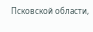Псковской области,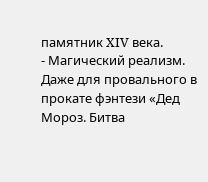памятник XIV века.
- Магический реализм. Даже для провального в прокате фэнтези «Дед Мороз. Битва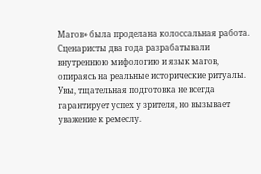Магов» была проделана колоссальная работа. Сценаристы два года разрабатывали внутреннюю мифологию и язык магов, опираясь на реальные исторические ритуалы. Увы, тщательная подготовка не всегда гарантирует успех у зрителя, но вызывает уважение к ремеслу.